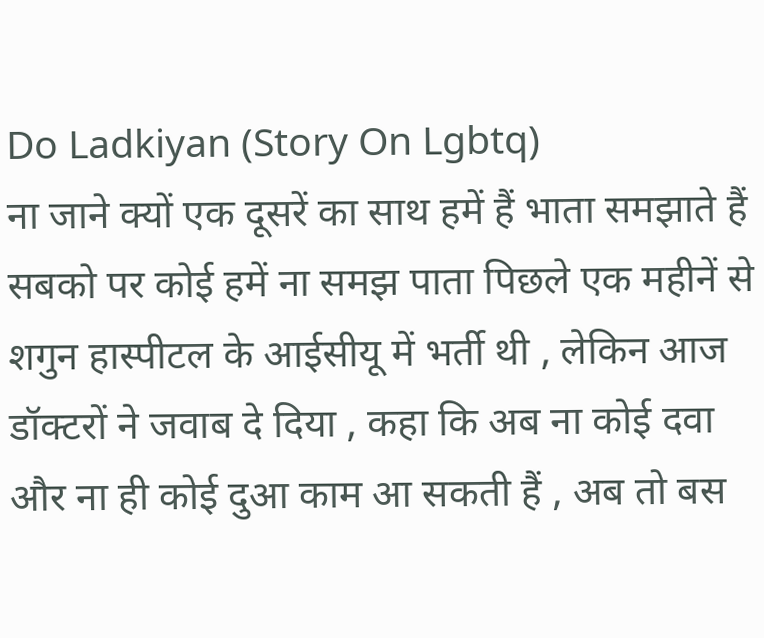Do Ladkiyan (Story On Lgbtq)
ना जाने क्यों एक दूसरें का साथ हमें हैं भाता समझाते हैं सबको पर कोई हमें ना समझ पाता पिछले एक महीनें से शगुन हास्पीटल के आईसीयू में भर्ती थी , लेकिन आज डॉक्टरों ने जवाब दे दिया , कहा कि अब ना कोई दवा और ना ही कोई दुआ काम आ सकती हैं , अब तो बस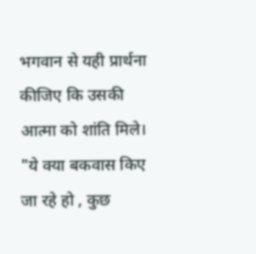भगवान से यही प्रार्थना कीजिए कि उसकी आत्मा को शांति मिले। "ये क्या बकवास किए जा रहे हो , कुछ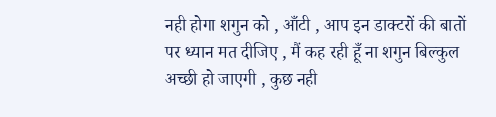नही होगा शगुन को , आँटी , आप इन डाक्टरों की बातों पर ध्यान मत दीजिए , मैं कह रही हूँ ना शगुन बिल्कुल अच्छी हो जाएगी , कुछ नही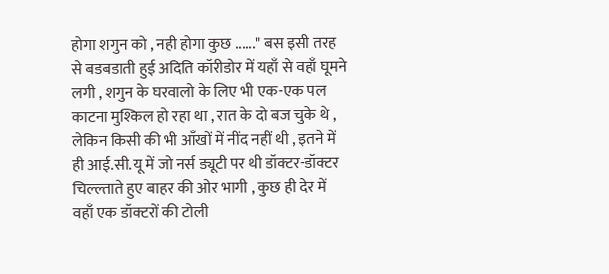होगा शगुन को , नही होगा कुछ ......" बस इसी तरह से बडबडाती हुई अदिति कॉरीडोर में यहाँ से वहाँ घूमने लगी , शगुन के घरवालो के लिए भी एक-एक पल काटना मुश्किल हो रहा था , रात के दो बज चुके थे , लेकिन किसी की भी आँखों में नींद नहीं थी , इतने में ही आई.सी.यू में जो नर्स ड्यूटी पर थी डॉक्टर-डॉक्टर चिल्ल्ताते हुए बाहर की ओर भागी , कुछ ही देर में वहाँ एक डॉक्टरों की टोली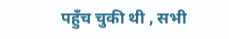पहुँच चुकी थी , सभी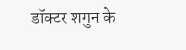डॉक्टर शगुन के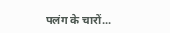पलंग के चारों...